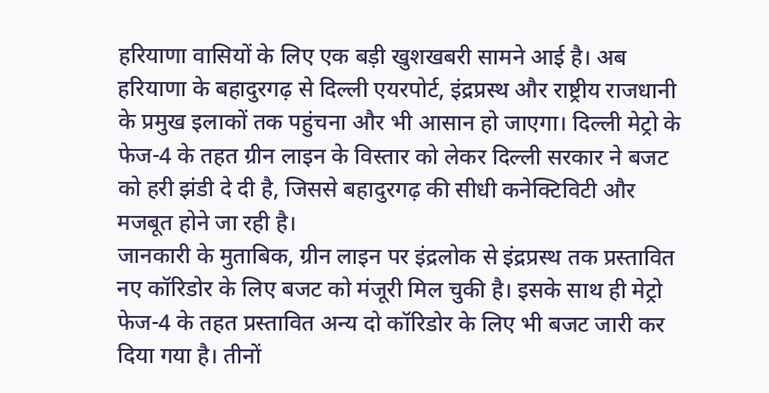हरियाणा वासियों के लिए एक बड़ी खुशखबरी सामने आई है। अब हरियाणा के बहादुरगढ़ से दिल्ली एयरपोर्ट, इंद्रप्रस्थ और राष्ट्रीय राजधानी के प्रमुख इलाकों तक पहुंचना और भी आसान हो जाएगा। दिल्ली मेट्रो के फेज-4 के तहत ग्रीन लाइन के विस्तार को लेकर दिल्ली सरकार ने बजट को हरी झंडी दे दी है, जिससे बहादुरगढ़ की सीधी कनेक्टिविटी और मजबूत होने जा रही है।
जानकारी के मुताबिक, ग्रीन लाइन पर इंद्रलोक से इंद्रप्रस्थ तक प्रस्तावित नए कॉरिडोर के लिए बजट को मंजूरी मिल चुकी है। इसके साथ ही मेट्रो फेज-4 के तहत प्रस्तावित अन्य दो कॉरिडोर के लिए भी बजट जारी कर दिया गया है। तीनों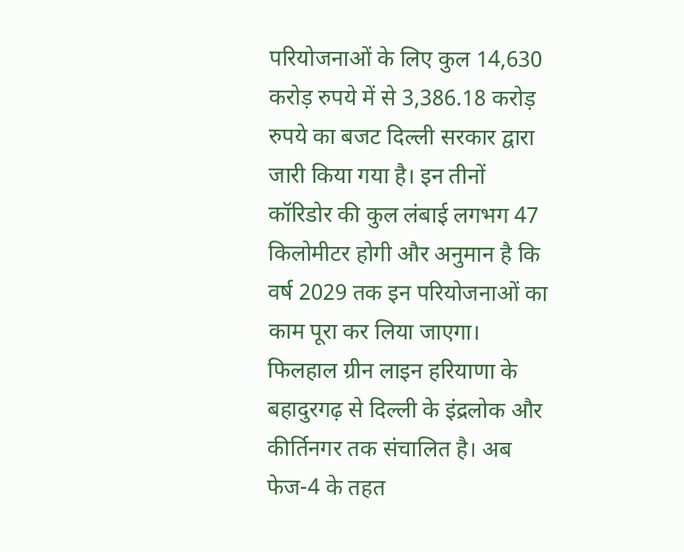परियोजनाओं के लिए कुल 14,630 करोड़ रुपये में से 3,386.18 करोड़ रुपये का बजट दिल्ली सरकार द्वारा जारी किया गया है। इन तीनों कॉरिडोर की कुल लंबाई लगभग 47 किलोमीटर होगी और अनुमान है कि वर्ष 2029 तक इन परियोजनाओं का काम पूरा कर लिया जाएगा।
फिलहाल ग्रीन लाइन हरियाणा के बहादुरगढ़ से दिल्ली के इंद्रलोक और कीर्तिनगर तक संचालित है। अब फेज-4 के तहत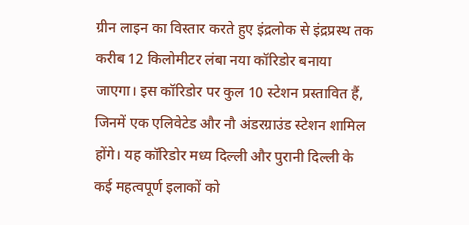ग्रीन लाइन का विस्तार करते हुए इंद्रलोक से इंद्रप्रस्थ तक करीब 12 किलोमीटर लंबा नया कॉरिडोर बनाया जाएगा। इस कॉरिडोर पर कुल 10 स्टेशन प्रस्तावित हैं, जिनमें एक एलिवेटेड और नौ अंडरग्राउंड स्टेशन शामिल होंगे। यह कॉरिडोर मध्य दिल्ली और पुरानी दिल्ली के कई महत्वपूर्ण इलाकों को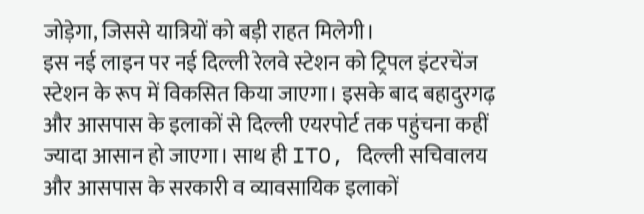जोड़ेगा, जिससे यात्रियों को बड़ी राहत मिलेगी।
इस नई लाइन पर नई दिल्ली रेलवे स्टेशन को ट्रिपल इंटरचेंज स्टेशन के रूप में विकसित किया जाएगा। इसके बाद बहादुरगढ़ और आसपास के इलाकों से दिल्ली एयरपोर्ट तक पहुंचना कहीं ज्यादा आसान हो जाएगा। साथ ही ITO, दिल्ली सचिवालय और आसपास के सरकारी व व्यावसायिक इलाकों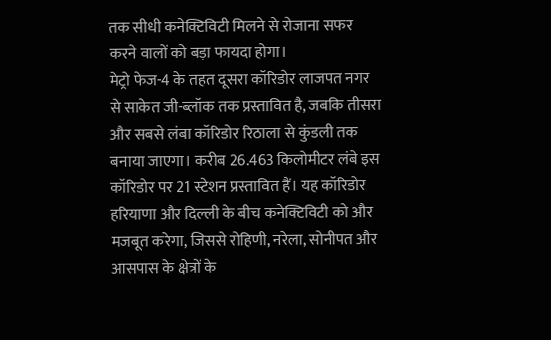तक सीधी कनेक्टिविटी मिलने से रोजाना सफर करने वालों को बड़ा फायदा होगा।
मेट्रो फेज-4 के तहत दूसरा कॉरिडोर लाजपत नगर से साकेत जी-ब्लॉक तक प्रस्तावित है, जबकि तीसरा और सबसे लंबा कॉरिडोर रिठाला से कुंडली तक बनाया जाएगा। करीब 26.463 किलोमीटर लंबे इस कॉरिडोर पर 21 स्टेशन प्रस्तावित हैं। यह कॉरिडोर हरियाणा और दिल्ली के बीच कनेक्टिविटी को और मजबूत करेगा, जिससे रोहिणी, नरेला, सोनीपत और आसपास के क्षेत्रों के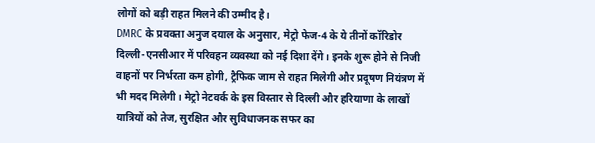लोगों को बड़ी राहत मिलने की उम्मीद है।
DMRC के प्रवक्ता अनुज दयाल के अनुसार, मेट्रो फेज-4 के ये तीनों कॉरिडोर दिल्ली-एनसीआर में परिवहन व्यवस्था को नई दिशा देंगे। इनके शुरू होने से निजी वाहनों पर निर्भरता कम होगी, ट्रैफिक जाम से राहत मिलेगी और प्रदूषण नियंत्रण में भी मदद मिलेगी। मेट्रो नेटवर्क के इस विस्तार से दिल्ली और हरियाणा के लाखों यात्रियों को तेज, सुरक्षित और सुविधाजनक सफर का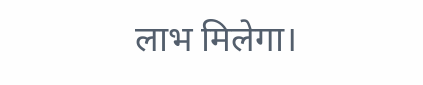लाभ मिलेगा।